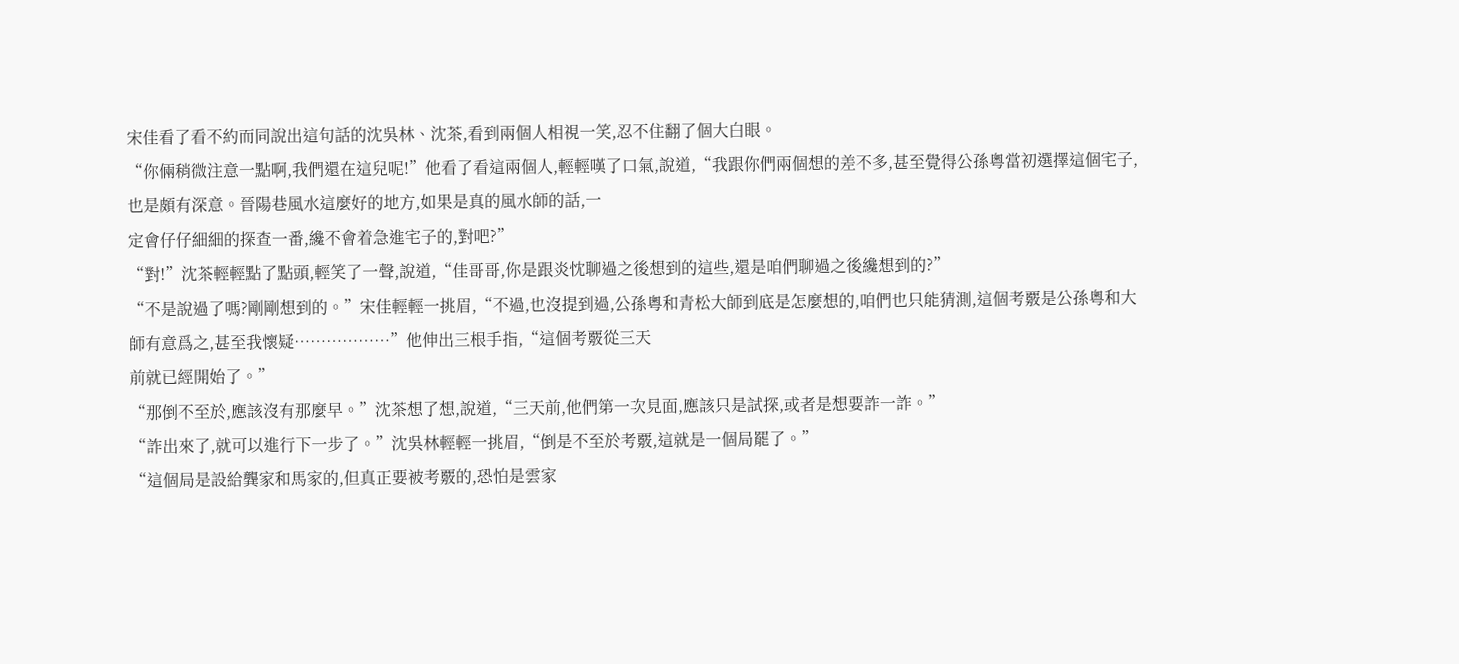宋佳看了看不約而同說出這句話的沈吳林、沈茶,看到兩個人相視一笑,忍不住翻了個大白眼。
“你倆稍微注意一點啊,我們還在這兒呢!”他看了看這兩個人,輕輕嘆了口氣,說道,“我跟你們兩個想的差不多,甚至覺得公孫粵當初選擇這個宅子,也是頗有深意。晉陽巷風水這麼好的地方,如果是真的風水師的話,一
定會仔仔細細的探查一番,纔不會着急進宅子的,對吧?”
“對!”沈茶輕輕點了點頭,輕笑了一聲,說道,“佳哥哥,你是跟炎忱聊過之後想到的這些,還是咱們聊過之後纔想到的?”
“不是說過了嗎?剛剛想到的。”宋佳輕輕一挑眉,“不過,也沒提到過,公孫粵和青松大師到底是怎麼想的,咱們也只能猜測,這個考覈是公孫粵和大師有意爲之,甚至我懷疑………………”他伸出三根手指,“這個考覈從三天
前就已經開始了。”
“那倒不至於,應該沒有那麼早。”沈茶想了想,說道,“三天前,他們第一次見面,應該只是試探,或者是想要詐一詐。”
“詐出來了,就可以進行下一步了。”沈吳林輕輕一挑眉,“倒是不至於考覈,這就是一個局罷了。”
“這個局是設給龔家和馬家的,但真正要被考覈的,恐怕是雲家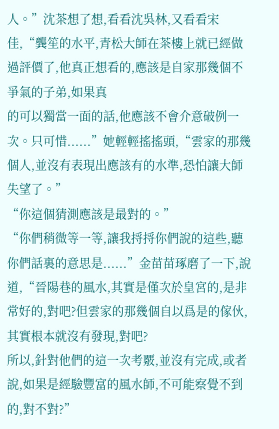人。”沈茶想了想,看看沈吳林,又看看宋佳,“龔笙的水平,青松大師在茶樓上就已經做過評價了,他真正想看的,應該是自家那幾個不爭氣的子弟,如果真
的可以獨當一面的話,他應該不會介意破例一次。只可惜......”她輕輕搖搖頭,“雲家的那幾個人,並沒有表現出應該有的水準,恐怕讓大師失望了。”
“你這個猜測應該是最對的。”
“你們稍微等一等,讓我捋捋你們說的這些,聽你們話裏的意思是......”金苗苗琢磨了一下,說道,“晉陽巷的風水,其實是僅次於皇宮的,是非常好的,對吧?但雲家的那幾個自以爲是的傢伙,其實根本就沒有發現,對吧?
所以,針對他們的這一次考覈,並沒有完成,或者說,如果是經驗豐富的風水師,不可能察覺不到的,對不對?”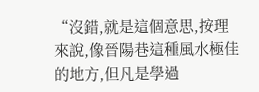“沒錯,就是這個意思,按理來說,像晉陽巷這種風水極佳的地方,但凡是學過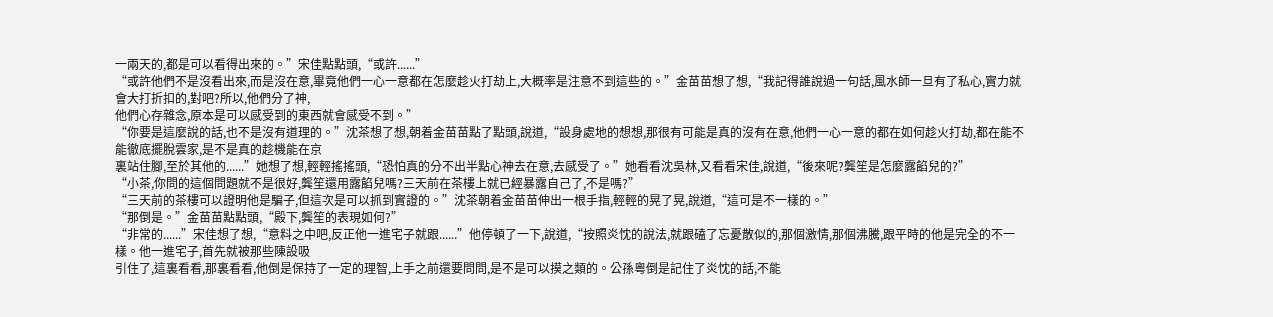一兩天的,都是可以看得出來的。”宋佳點點頭,“或許......”
“或許他們不是沒看出來,而是沒在意,畢竟他們一心一意都在怎麼趁火打劫上,大概率是注意不到這些的。”金苗苗想了想,“我記得誰說過一句話,風水師一旦有了私心,實力就會大打折扣的,對吧?所以,他們分了神,
他們心存雜念,原本是可以感受到的東西就會感受不到。”
“你要是這麼說的話,也不是沒有道理的。”沈茶想了想,朝着金苗苗點了點頭,說道,“設身處地的想想,那很有可能是真的沒有在意,他們一心一意的都在如何趁火打劫,都在能不能徹底擺脫雲家,是不是真的趁機能在京
裏站住腳,至於其他的......”她想了想,輕輕搖搖頭,“恐怕真的分不出半點心神去在意,去感受了。”她看看沈吳林,又看看宋佳,說道,“後來呢?龔笙是怎麼露餡兒的?”
“小茶,你問的這個問題就不是很好,龔笙還用露餡兒嗎?三天前在茶樓上就已經暴露自己了,不是嗎?”
“三天前的茶樓可以證明他是騙子,但這次是可以抓到實證的。”沈茶朝着金苗苗伸出一根手指,輕輕的晃了晃,說道,“這可是不一樣的。”
“那倒是。”金苗苗點點頭,“殿下,龔笙的表現如何?”
“非常的......”宋佳想了想,“意料之中吧,反正他一進宅子就跟......”他停頓了一下,說道,“按照炎忱的說法,就跟磕了忘憂散似的,那個激情,那個沸騰,跟平時的他是完全的不一樣。他一進宅子,首先就被那些陳設吸
引住了,這裏看看,那裏看看,他倒是保持了一定的理智,上手之前還要問問,是不是可以摸之類的。公孫粵倒是記住了炎忱的話,不能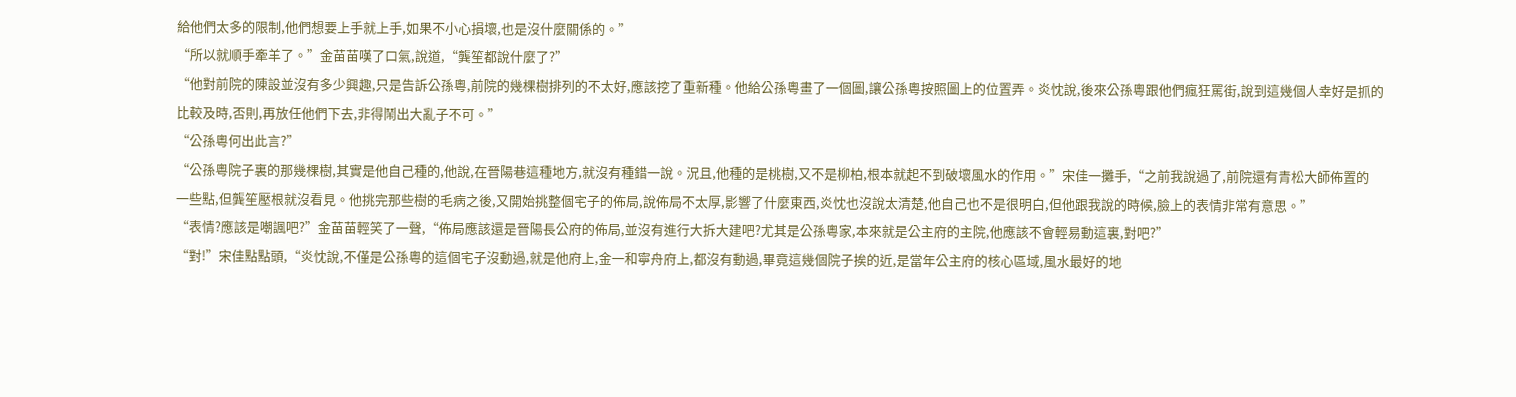給他們太多的限制,他們想要上手就上手,如果不小心損壞,也是沒什麼關係的。”
“所以就順手牽羊了。”金苗苗嘆了口氣,說道,“龔笙都說什麼了?”
“他對前院的陳設並沒有多少興趣,只是告訴公孫粵,前院的幾棵樹排列的不太好,應該挖了重新種。他給公孫粵畫了一個圖,讓公孫粵按照圖上的位置弄。炎忱說,後來公孫粵跟他們瘋狂罵街,說到這幾個人幸好是抓的
比較及時,否則,再放任他們下去,非得鬧出大亂子不可。”
“公孫粵何出此言?”
“公孫粵院子裏的那幾棵樹,其實是他自己種的,他說,在晉陽巷這種地方,就沒有種錯一說。況且,他種的是桃樹,又不是柳柏,根本就起不到破壞風水的作用。”宋佳一攤手,“之前我說過了,前院還有青松大師佈置的
一些點,但龔笙壓根就沒看見。他挑完那些樹的毛病之後,又開始挑整個宅子的佈局,說佈局不太厚,影響了什麼東西,炎忱也沒說太清楚,他自己也不是很明白,但他跟我說的時候,臉上的表情非常有意思。”
“表情?應該是嘲諷吧?”金苗苗輕笑了一聲,“佈局應該還是晉陽長公府的佈局,並沒有進行大拆大建吧?尤其是公孫粵家,本來就是公主府的主院,他應該不會輕易動這裏,對吧?”
“對!”宋佳點點頭,“炎忱說,不僅是公孫粵的這個宅子沒動過,就是他府上,金一和寧舟府上,都沒有動過,畢竟這幾個院子挨的近,是當年公主府的核心區域,風水最好的地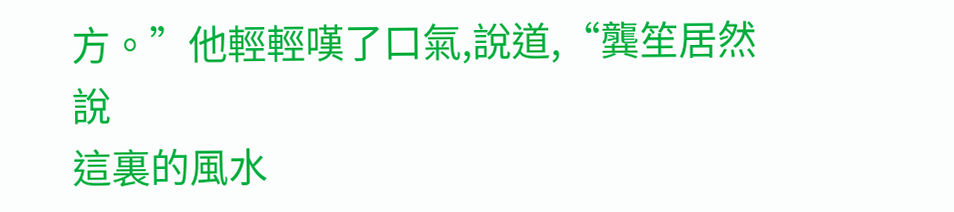方。”他輕輕嘆了口氣,說道,“龔笙居然說
這裏的風水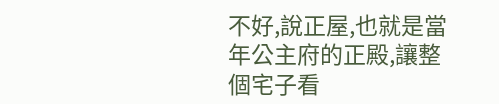不好,說正屋,也就是當年公主府的正殿,讓整個宅子看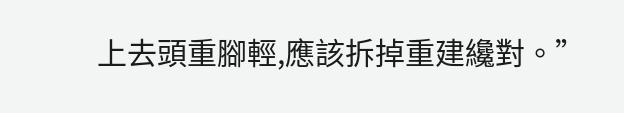上去頭重腳輕,應該拆掉重建纔對。”